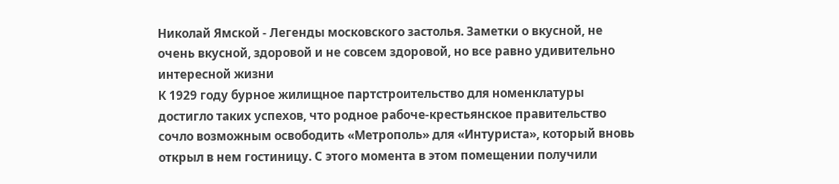Николай Ямской - Легенды московского застолья. Заметки о вкусной, не очень вкусной, здоровой и не совсем здоровой, но все равно удивительно интересной жизни
К 1929 году бурное жилищное партстроительство для номенклатуры достигло таких успехов, что родное рабоче-крестьянское правительство сочло возможным освободить «Метрополь» для «Интуриста», который вновь открыл в нем гостиницу. С этого момента в этом помещении получили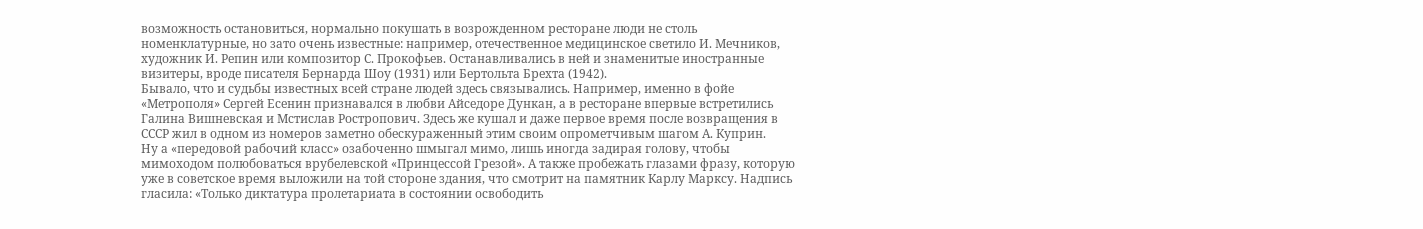возможность остановиться, нормально покушать в возрожденном ресторане люди не столь номенклатурные, но зато очень известные: например, отечественное медицинское светило И. Мечников, художник И. Репин или композитор С. Прокофьев. Останавливались в ней и знаменитые иностранные визитеры, вроде писателя Бернарда Шоу (1931) или Бертольта Брехта (1942).
Бывало, что и судьбы известных всей стране людей здесь связывались. Например, именно в фойе «Метрополя» Сергей Есенин признавался в любви Айседоре Дункан, а в ресторане впервые встретились Галина Вишневская и Мстислав Ростропович. Здесь же кушал и даже первое время после возвращения в СССР жил в одном из номеров заметно обескураженный этим своим опрометчивым шагом А. Куприн.
Ну а «передовой рабочий класс» озабоченно шмыгал мимо, лишь иногда задирая голову, чтобы мимоходом полюбоваться врубелевской «Принцессой Грезой». А также пробежать глазами фразу, которую уже в советское время выложили на той стороне здания, что смотрит на памятник Карлу Марксу. Надпись гласила: «Только диктатура пролетариата в состоянии освободить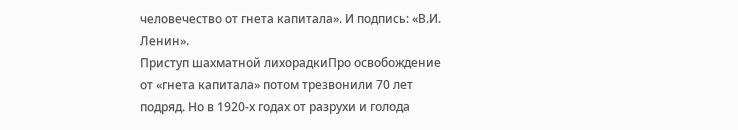человечество от гнета капитала». И подпись: «В.И. Ленин».
Приступ шахматной лихорадкиПро освобождение от «гнета капитала» потом трезвонили 70 лет подряд. Но в 1920-х годах от разрухи и голода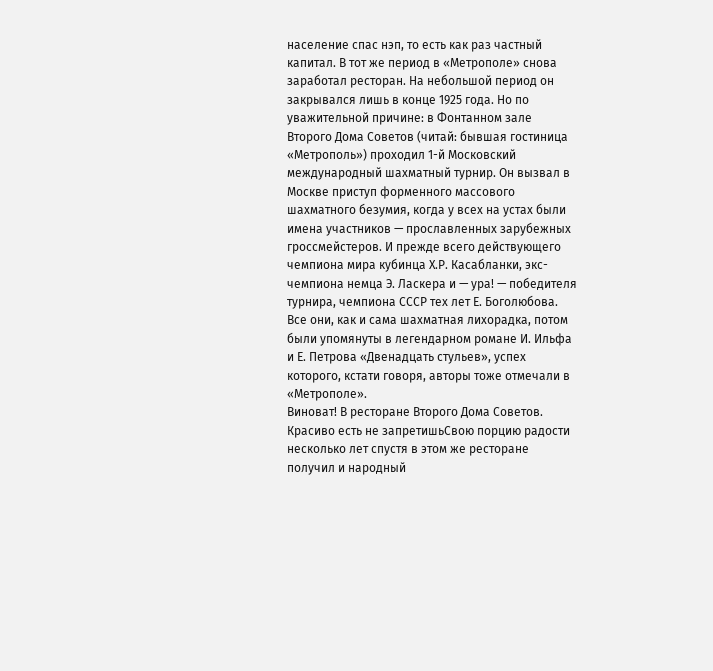население спас нэп, то есть как раз частный капитал. В тот же период в «Метрополе» снова заработал ресторан. На небольшой период он закрывался лишь в конце 1925 года. Но по уважительной причине: в Фонтанном зале Второго Дома Советов (читай: бывшая гостиница «Метрополь») проходил 1-й Московский международный шахматный турнир. Он вызвал в Москве приступ форменного массового шахматного безумия, когда у всех на устах были имена участников — прославленных зарубежных гроссмейстеров. И прежде всего действующего чемпиона мира кубинца Х.Р. Касабланки, экс-чемпиона немца Э. Ласкера и — ура! — победителя турнира, чемпиона СССР тех лет Е. Боголюбова. Все они, как и сама шахматная лихорадка, потом были упомянуты в легендарном романе И. Ильфа и Е. Петрова «Двенадцать стульев», успех которого, кстати говоря, авторы тоже отмечали в «Метрополе».
Виноват! В ресторане Второго Дома Советов.
Красиво есть не запретишьСвою порцию радости несколько лет спустя в этом же ресторане получил и народный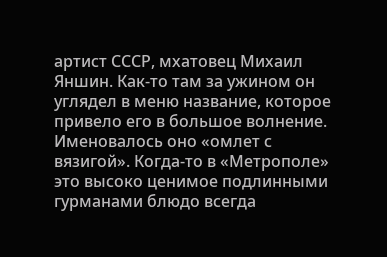артист СССР, мхатовец Михаил Яншин. Как-то там за ужином он углядел в меню название, которое привело его в большое волнение. Именовалось оно «омлет с вязигой». Когда-то в «Метрополе» это высоко ценимое подлинными гурманами блюдо всегда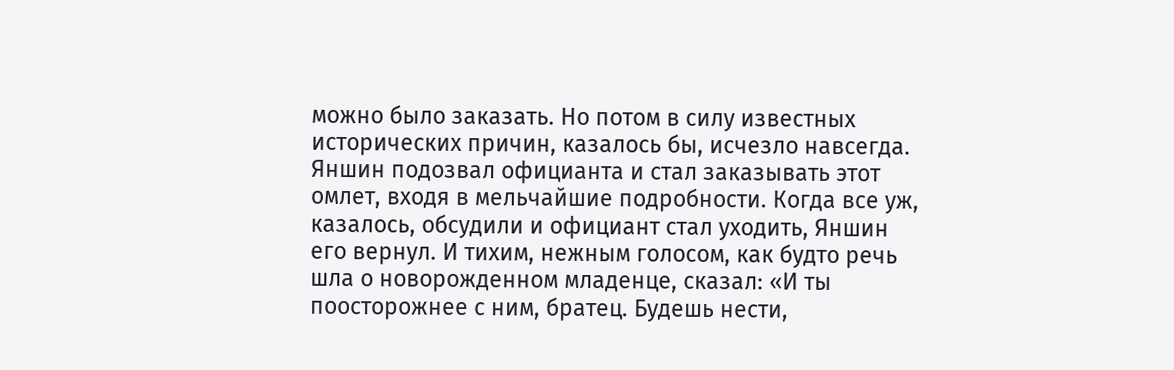можно было заказать. Но потом в силу известных исторических причин, казалось бы, исчезло навсегда. Яншин подозвал официанта и стал заказывать этот омлет, входя в мельчайшие подробности. Когда все уж, казалось, обсудили и официант стал уходить, Яншин его вернул. И тихим, нежным голосом, как будто речь шла о новорожденном младенце, сказал: «И ты поосторожнее с ним, братец. Будешь нести,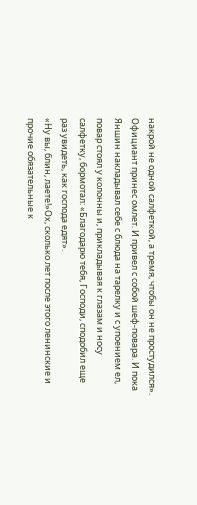накрой не одной салфеткой, а тремя, чтобы он не простудился». Официант принес омлет. И привел с собой шеф-повара. И пока Яншин накладывал себе с блюда на тарелку и с упоением ел, повар стоял у колонны и, прикладывая к глазам и носу салфетку, бормотал: «Благодарю тебя, Господи, сподобил еще раз увидеть, как господа едят».
«Ну вы, блин, лаете!»Ох, сколько лет после этого ленинские и прочие обязательные к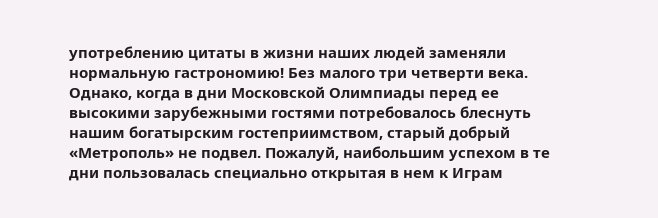употреблению цитаты в жизни наших людей заменяли нормальную гастрономию! Без малого три четверти века.
Однако, когда в дни Московской Олимпиады перед ее высокими зарубежными гостями потребовалось блеснуть нашим богатырским гостеприимством, старый добрый «Метрополь» не подвел. Пожалуй, наибольшим успехом в те дни пользовалась специально открытая в нем к Играм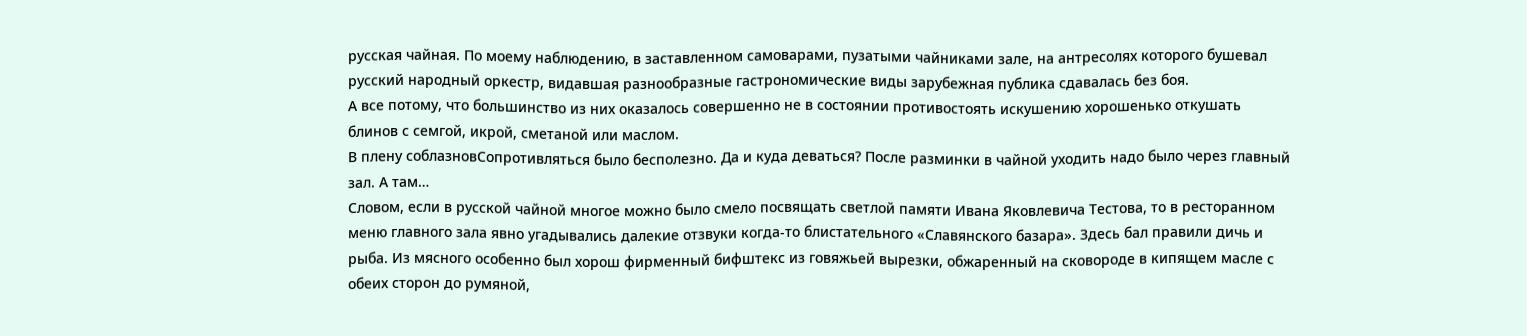русская чайная. По моему наблюдению, в заставленном самоварами, пузатыми чайниками зале, на антресолях которого бушевал русский народный оркестр, видавшая разнообразные гастрономические виды зарубежная публика сдавалась без боя.
А все потому, что большинство из них оказалось совершенно не в состоянии противостоять искушению хорошенько откушать блинов с семгой, икрой, сметаной или маслом.
В плену соблазновСопротивляться было бесполезно. Да и куда деваться? После разминки в чайной уходить надо было через главный зал. А там…
Словом, если в русской чайной многое можно было смело посвящать светлой памяти Ивана Яковлевича Тестова, то в ресторанном меню главного зала явно угадывались далекие отзвуки когда-то блистательного «Славянского базара». Здесь бал правили дичь и рыба. Из мясного особенно был хорош фирменный бифштекс из говяжьей вырезки, обжаренный на сковороде в кипящем масле с обеих сторон до румяной,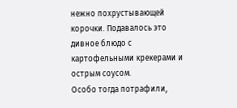нежно похрустывающей корочки. Подавалось это дивное блюдо с картофельными крекерами и острым соусом.
Особо тогда потрафили,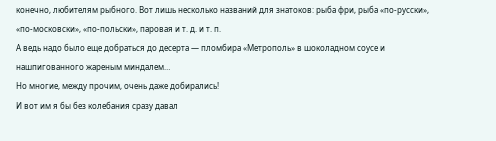конечно, любителям рыбного. Вот лишь несколько названий для знатоков: рыба фри, рыба «по-русски», «по-московски», «по-польски», паровая и т. д. и т. п.
А ведь надо было еще добраться до десерта — пломбира «Метрополь» в шоколадном соусе и нашпигованного жареным миндалем…
Но многие, между прочим, очень даже добирались!
И вот им я бы без колебания сразу давал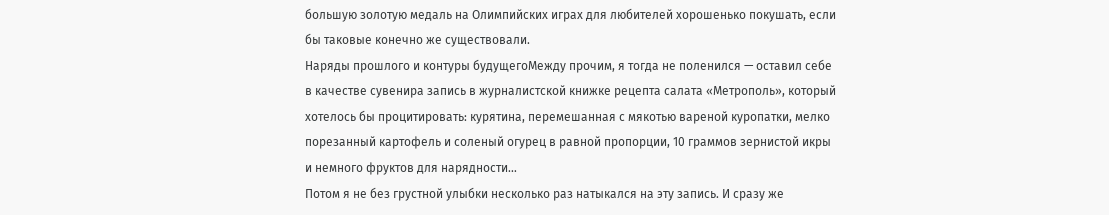большую золотую медаль на Олимпийских играх для любителей хорошенько покушать, если бы таковые конечно же существовали.
Наряды прошлого и контуры будущегоМежду прочим, я тогда не поленился — оставил себе в качестве сувенира запись в журналистской книжке рецепта салата «Метрополь», который хотелось бы процитировать: курятина, перемешанная с мякотью вареной куропатки, мелко порезанный картофель и соленый огурец в равной пропорции, 10 граммов зернистой икры и немного фруктов для нарядности…
Потом я не без грустной улыбки несколько раз натыкался на эту запись. И сразу же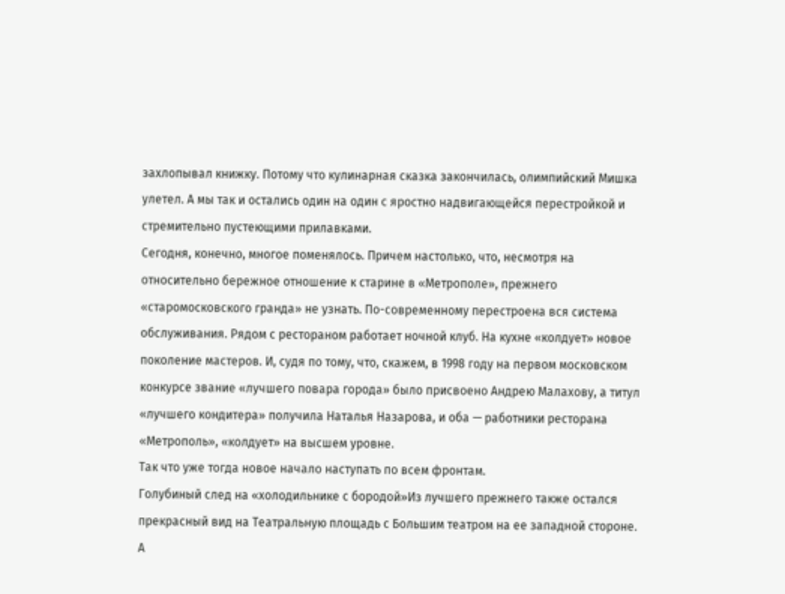захлопывал книжку. Потому что кулинарная сказка закончилась, олимпийский Мишка улетел. А мы так и остались один на один с яростно надвигающейся перестройкой и стремительно пустеющими прилавками.
Сегодня, конечно, многое поменялось. Причем настолько, что, несмотря на относительно бережное отношение к старине в «Метрополе», прежнего «старомосковского гранда» не узнать. По-современному перестроена вся система обслуживания. Рядом с рестораном работает ночной клуб. На кухне «колдует» новое поколение мастеров. И, судя по тому, что, скажем, в 1998 году на первом московском конкурсе звание «лучшего повара города» было присвоено Андрею Малахову, а титул «лучшего кондитера» получила Наталья Назарова, и оба — работники ресторана «Метрополь», «колдует» на высшем уровне.
Так что уже тогда новое начало наступать по всем фронтам.
Голубиный след на «холодильнике с бородой»Из лучшего прежнего также остался прекрасный вид на Театральную площадь с Большим театром на ее западной стороне. А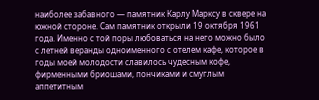наиболее забавного — памятник Карлу Марксу в сквере на южной стороне. Сам памятник открыли 19 октября 1961 года. Именно с той поры любоваться на него можно было с летней веранды одноименного с отелем кафе, которое в годы моей молодости славилось чудесным кофе, фирменными бриошами, пончиками и смуглым аппетитным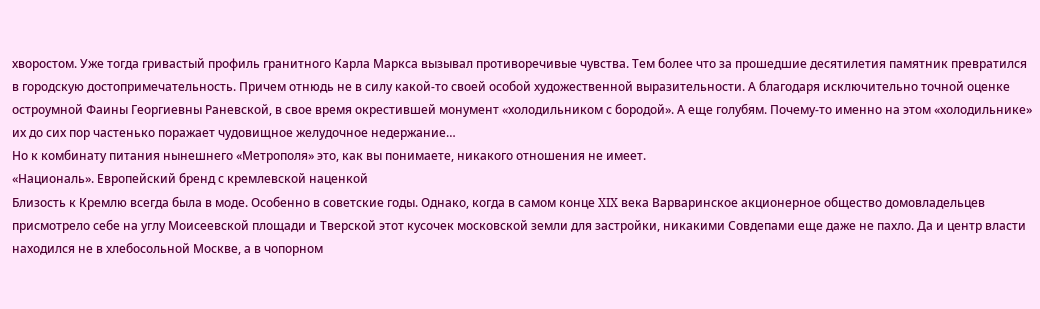хворостом. Уже тогда гривастый профиль гранитного Карла Маркса вызывал противоречивые чувства. Тем более что за прошедшие десятилетия памятник превратился в городскую достопримечательность. Причем отнюдь не в силу какой-то своей особой художественной выразительности. А благодаря исключительно точной оценке остроумной Фаины Георгиевны Раневской, в свое время окрестившей монумент «холодильником с бородой». А еще голубям. Почему-то именно на этом «холодильнике» их до сих пор частенько поражает чудовищное желудочное недержание…
Но к комбинату питания нынешнего «Метрополя» это, как вы понимаете, никакого отношения не имеет.
«Националь». Европейский бренд с кремлевской наценкой
Близость к Кремлю всегда была в моде. Особенно в советские годы. Однако, когда в самом конце XIX века Варваринское акционерное общество домовладельцев присмотрело себе на углу Моисеевской площади и Тверской этот кусочек московской земли для застройки, никакими Совдепами еще даже не пахло. Да и центр власти находился не в хлебосольной Москве, а в чопорном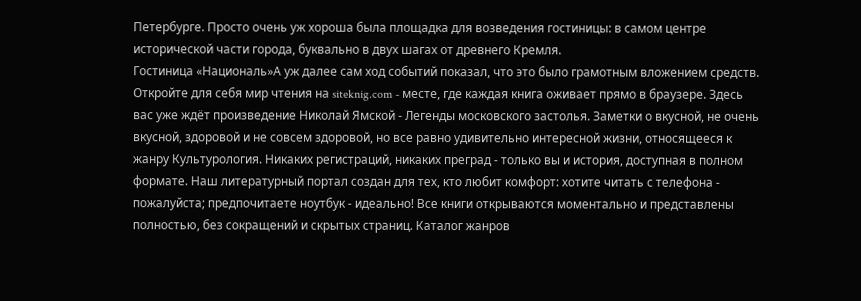Петербурге. Просто очень уж хороша была площадка для возведения гостиницы: в самом центре исторической части города, буквально в двух шагах от древнего Кремля.
Гостиница «Националь»А уж далее сам ход событий показал, что это было грамотным вложением средств.
Откройте для себя мир чтения на siteknig.com - месте, где каждая книга оживает прямо в браузере. Здесь вас уже ждёт произведение Николай Ямской - Легенды московского застолья. Заметки о вкусной, не очень вкусной, здоровой и не совсем здоровой, но все равно удивительно интересной жизни, относящееся к жанру Культурология. Никаких регистраций, никаких преград - только вы и история, доступная в полном формате. Наш литературный портал создан для тех, кто любит комфорт: хотите читать с телефона - пожалуйста; предпочитаете ноутбук - идеально! Все книги открываются моментально и представлены полностью, без сокращений и скрытых страниц. Каталог жанров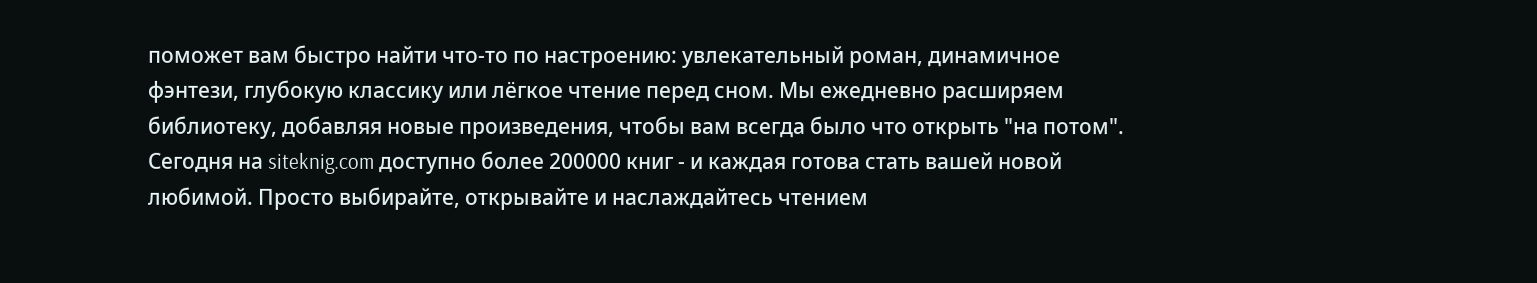поможет вам быстро найти что-то по настроению: увлекательный роман, динамичное фэнтези, глубокую классику или лёгкое чтение перед сном. Мы ежедневно расширяем библиотеку, добавляя новые произведения, чтобы вам всегда было что открыть "на потом". Сегодня на siteknig.com доступно более 200000 книг - и каждая готова стать вашей новой любимой. Просто выбирайте, открывайте и наслаждайтесь чтением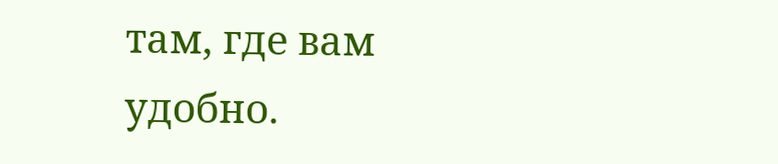там, где вам удобно.